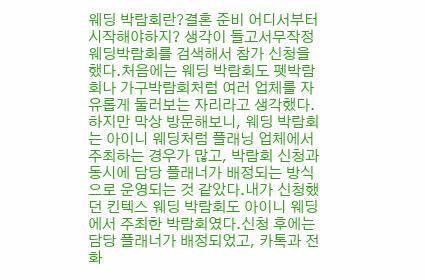웨딩 박람회란?결혼 준비 어디서부터 시작해야하지? 생각이 들고서무작정 웨딩박람회를 검색해서 참가 신청을 했다.처음에는 웨딩 박람회도 펫박람회나 가구박람회처럼 여러 업체를 자유롭게 둘러보는 자리라고 생각했다.하지만 막상 방문해보니, 웨딩 박람회는 아이니 웨딩처럼 플래닝 업체에서 주최하는 경우가 많고, 박람회 신청과 동시에 담당 플래너가 배정되는 방식으로 운영되는 것 같았다.내가 신청했던 킨텍스 웨딩 박람회도 아이니 웨딩에서 주최한 박람회였다.신청 후에는 담당 플래너가 배정되었고, 카톡과 전화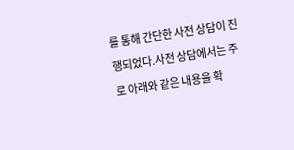를 통해 간단한 사전 상담이 진행되었다.사전 상담에서는 주로 아래와 같은 내용을 확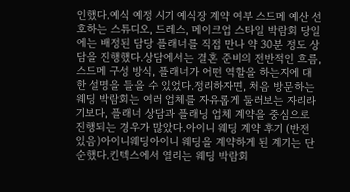인했다.예식 예정 시기 예식장 계약 여부 스드메 예산 선호하는 스튜디오, 드레스, 메이크업 스타일 박람회 당일에는 배정된 담당 플래너를 직접 만나 약 30분 정도 상담을 진행했다.상담에서는 결혼 준비의 전반적인 흐름, 스드메 구성 방식, 플래너가 어떤 역할을 하는지에 대한 설명을 들을 수 있었다.정리하자면, 처음 방문하는 웨딩 박람회는 여러 업체를 자유롭게 둘러보는 자리라기보다, 플래너 상담과 플래닝 업체 계약을 중심으로 진행되는 경우가 많았다.아이니 웨딩 계약 후기 (반전 있음)아이니웨딩아이니 웨딩을 계약하게 된 계기는 단순했다.킨텍스에서 열리는 웨딩 박람회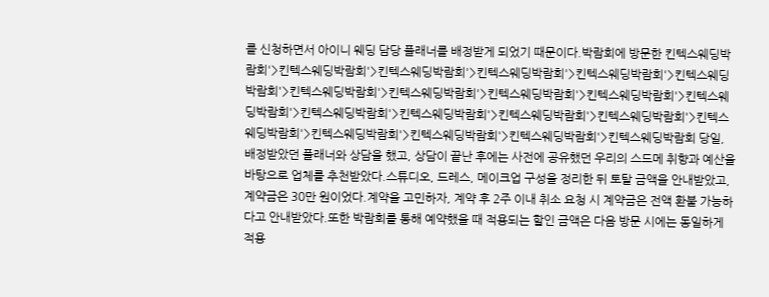를 신청하면서 아이니 웨딩 담당 플래너를 배정받게 되었기 때문이다.박람회에 방문한 킨텍스웨딩박람회'>킨텍스웨딩박람회'>킨텍스웨딩박람회'>킨텍스웨딩박람회'>킨텍스웨딩박람회'>킨텍스웨딩박람회'>킨텍스웨딩박람회'>킨텍스웨딩박람회'>킨텍스웨딩박람회'>킨텍스웨딩박람회'>킨텍스웨딩박람회'>킨텍스웨딩박람회'>킨텍스웨딩박람회'>킨텍스웨딩박람회'>킨텍스웨딩박람회'>킨텍스웨딩박람회'>킨텍스웨딩박람회'>킨텍스웨딩박람회'>킨텍스웨딩박람회'>킨텍스웨딩박람회 당일, 배정받았던 플래너와 상담을 했고, 상담이 끝난 후에는 사전에 공유했던 우리의 스드메 취향과 예산을 바탕으로 업체를 추천받았다.스튜디오, 드레스, 메이크업 구성을 정리한 뒤 토탈 금액을 안내받았고, 계약금은 30만 원이었다.계약을 고민하자, 계약 후 2주 이내 취소 요청 시 계약금은 전액 환불 가능하다고 안내받았다.또한 박람회를 통해 예약했을 때 적용되는 할인 금액은 다음 방문 시에는 동일하게 적용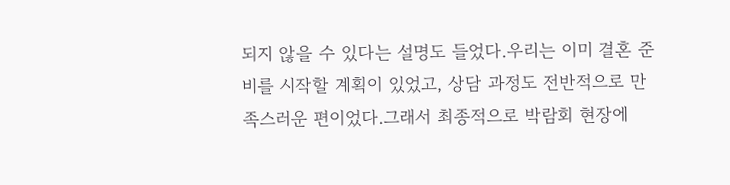되지 않을 수 있다는 설명도 들었다.우리는 이미 결혼 준비를 시작할 계획이 있었고, 상담 과정도 전반적으로 만족스러운 편이었다.그래서 최종적으로 박람회 현장에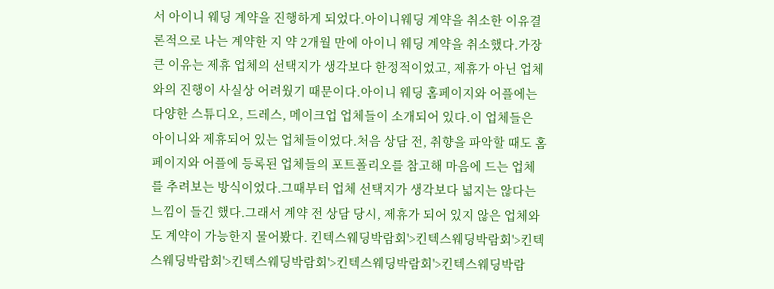서 아이니 웨딩 계약을 진행하게 되었다.아이니웨딩 계약을 취소한 이유결론적으로 나는 계약한 지 약 2개월 만에 아이니 웨딩 계약을 취소했다.가장 큰 이유는 제휴 업체의 선택지가 생각보다 한정적이었고, 제휴가 아닌 업체와의 진행이 사실상 어려웠기 때문이다.아이니 웨딩 홈페이지와 어플에는 다양한 스튜디오, 드레스, 메이크업 업체들이 소개되어 있다.이 업체들은 아이니와 제휴되어 있는 업체들이었다.처음 상담 전, 취향을 파악할 때도 홈페이지와 어플에 등록된 업체들의 포트폴리오를 참고해 마음에 드는 업체를 추려보는 방식이었다.그때부터 업체 선택지가 생각보다 넓지는 않다는 느낌이 들긴 했다.그래서 계약 전 상담 당시, 제휴가 되어 있지 않은 업체와도 계약이 가능한지 물어봤다. 킨텍스웨딩박람회'>킨텍스웨딩박람회'>킨텍스웨딩박람회'>킨텍스웨딩박람회'>킨텍스웨딩박람회'>킨텍스웨딩박람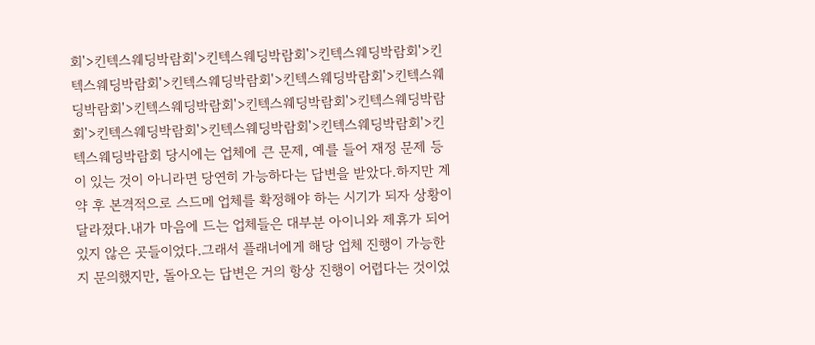회'>킨텍스웨딩박람회'>킨텍스웨딩박람회'>킨텍스웨딩박람회'>킨텍스웨딩박람회'>킨텍스웨딩박람회'>킨텍스웨딩박람회'>킨텍스웨딩박람회'>킨텍스웨딩박람회'>킨텍스웨딩박람회'>킨텍스웨딩박람회'>킨텍스웨딩박람회'>킨텍스웨딩박람회'>킨텍스웨딩박람회'>킨텍스웨딩박람회 당시에는 업체에 큰 문제, 예를 들어 재정 문제 등이 있는 것이 아니라면 당연히 가능하다는 답변을 받았다.하지만 계약 후 본격적으로 스드메 업체를 확정해야 하는 시기가 되자 상황이 달라졌다.내가 마음에 드는 업체들은 대부분 아이니와 제휴가 되어 있지 않은 곳들이었다.그래서 플래너에게 해당 업체 진행이 가능한지 문의했지만, 돌아오는 답변은 거의 항상 진행이 어렵다는 것이었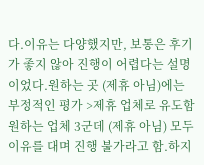다.이유는 다양했지만, 보통은 후기가 좋지 않아 진행이 어렵다는 설명이었다.원하는 곳 (제휴 아님)에는 부정적인 평가 >제휴 업체로 유도함원하는 업체 3군데 (제휴 아님) 모두 이유를 대며 진행 불가라고 함.하지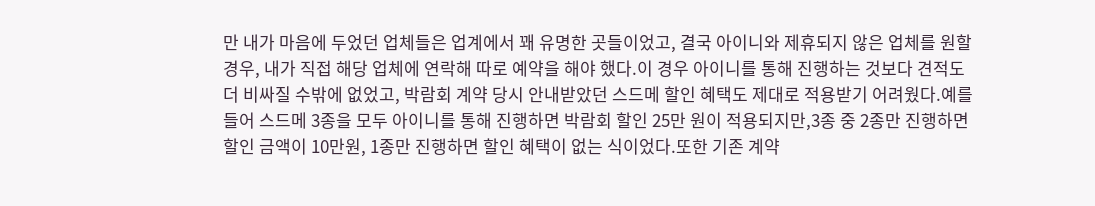만 내가 마음에 두었던 업체들은 업계에서 꽤 유명한 곳들이었고, 결국 아이니와 제휴되지 않은 업체를 원할 경우, 내가 직접 해당 업체에 연락해 따로 예약을 해야 했다.이 경우 아이니를 통해 진행하는 것보다 견적도 더 비싸질 수밖에 없었고, 박람회 계약 당시 안내받았던 스드메 할인 혜택도 제대로 적용받기 어려웠다.예를 들어 스드메 3종을 모두 아이니를 통해 진행하면 박람회 할인 25만 원이 적용되지만,3종 중 2종만 진행하면 할인 금액이 10만원, 1종만 진행하면 할인 혜택이 없는 식이었다.또한 기존 계약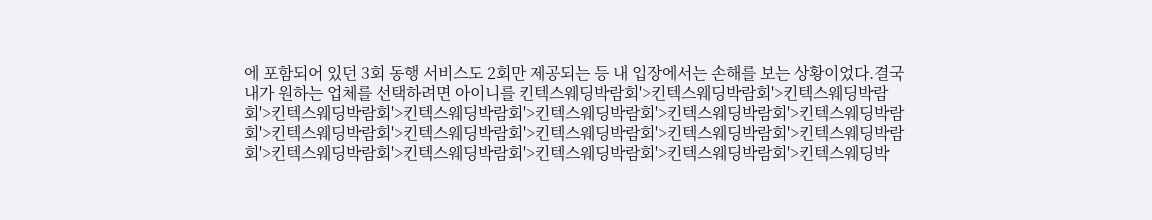에 포함되어 있던 3회 동행 서비스도 2회만 제공되는 등 내 입장에서는 손해를 보는 상황이었다.결국 내가 원하는 업체를 선택하려면 아이니를 킨텍스웨딩박람회'>킨텍스웨딩박람회'>킨텍스웨딩박람회'>킨텍스웨딩박람회'>킨텍스웨딩박람회'>킨텍스웨딩박람회'>킨텍스웨딩박람회'>킨텍스웨딩박람회'>킨텍스웨딩박람회'>킨텍스웨딩박람회'>킨텍스웨딩박람회'>킨텍스웨딩박람회'>킨텍스웨딩박람회'>킨텍스웨딩박람회'>킨텍스웨딩박람회'>킨텍스웨딩박람회'>킨텍스웨딩박람회'>킨텍스웨딩박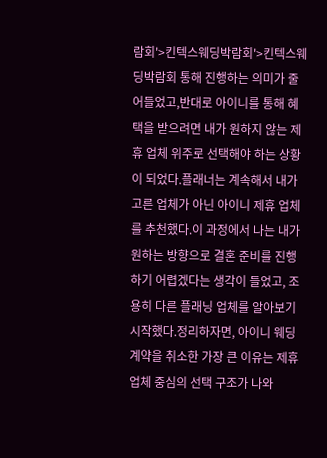람회'>킨텍스웨딩박람회'>킨텍스웨딩박람회 통해 진행하는 의미가 줄어들었고,반대로 아이니를 통해 혜택을 받으려면 내가 원하지 않는 제휴 업체 위주로 선택해야 하는 상황이 되었다.플래너는 계속해서 내가 고른 업체가 아닌 아이니 제휴 업체를 추천했다.이 과정에서 나는 내가 원하는 방향으로 결혼 준비를 진행하기 어렵겠다는 생각이 들었고, 조용히 다른 플래닝 업체를 알아보기 시작했다.정리하자면, 아이니 웨딩 계약을 취소한 가장 큰 이유는 제휴 업체 중심의 선택 구조가 나와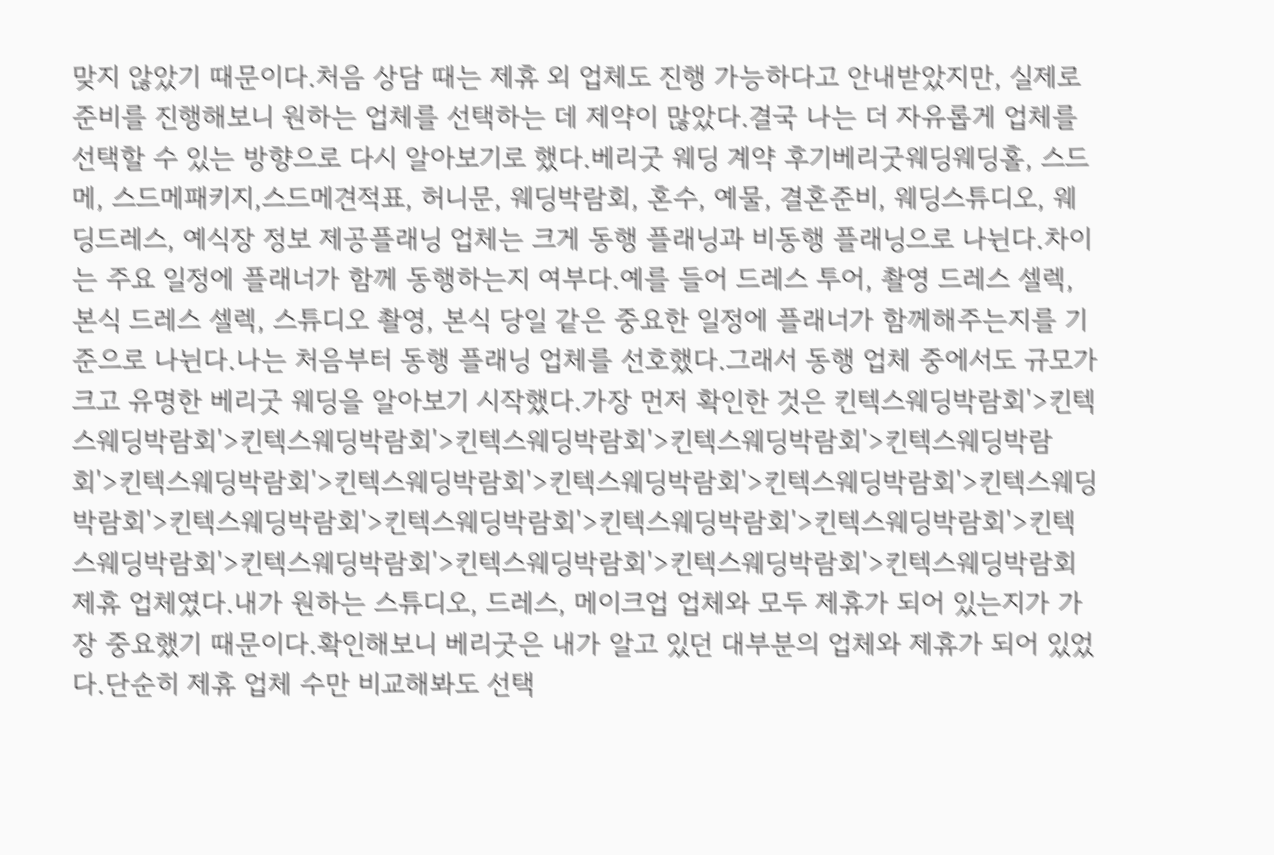맞지 않았기 때문이다.처음 상담 때는 제휴 외 업체도 진행 가능하다고 안내받았지만, 실제로 준비를 진행해보니 원하는 업체를 선택하는 데 제약이 많았다.결국 나는 더 자유롭게 업체를 선택할 수 있는 방향으로 다시 알아보기로 했다.베리굿 웨딩 계약 후기베리굿웨딩웨딩홀, 스드메, 스드메패키지,스드메견적표, 허니문, 웨딩박람회, 혼수, 예물, 결혼준비, 웨딩스튜디오, 웨딩드레스, 예식장 정보 제공플래닝 업체는 크게 동행 플래닝과 비동행 플래닝으로 나뉜다.차이는 주요 일정에 플래너가 함께 동행하는지 여부다.예를 들어 드레스 투어, 촬영 드레스 셀렉, 본식 드레스 셀렉, 스튜디오 촬영, 본식 당일 같은 중요한 일정에 플래너가 함께해주는지를 기준으로 나뉜다.나는 처음부터 동행 플래닝 업체를 선호했다.그래서 동행 업체 중에서도 규모가 크고 유명한 베리굿 웨딩을 알아보기 시작했다.가장 먼저 확인한 것은 킨텍스웨딩박람회'>킨텍스웨딩박람회'>킨텍스웨딩박람회'>킨텍스웨딩박람회'>킨텍스웨딩박람회'>킨텍스웨딩박람회'>킨텍스웨딩박람회'>킨텍스웨딩박람회'>킨텍스웨딩박람회'>킨텍스웨딩박람회'>킨텍스웨딩박람회'>킨텍스웨딩박람회'>킨텍스웨딩박람회'>킨텍스웨딩박람회'>킨텍스웨딩박람회'>킨텍스웨딩박람회'>킨텍스웨딩박람회'>킨텍스웨딩박람회'>킨텍스웨딩박람회'>킨텍스웨딩박람회 제휴 업체였다.내가 원하는 스튜디오, 드레스, 메이크업 업체와 모두 제휴가 되어 있는지가 가장 중요했기 때문이다.확인해보니 베리굿은 내가 알고 있던 대부분의 업체와 제휴가 되어 있었다.단순히 제휴 업체 수만 비교해봐도 선택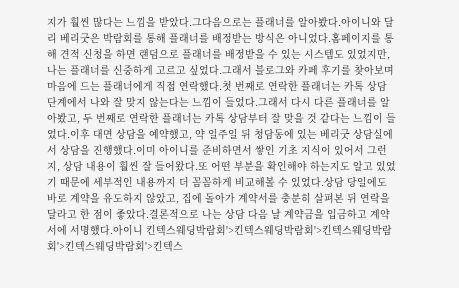지가 훨씬 많다는 느낌을 받았다.그다음으로는 플래너를 알아봤다.아이니와 달리 베리굿은 박람회를 통해 플래너를 배정받는 방식은 아니었다.홈페이지를 통해 견적 신청을 하면 랜덤으로 플래너를 배정받을 수 있는 시스템도 있었지만, 나는 플래너를 신중하게 고르고 싶었다.그래서 블로그와 카페 후기를 찾아보며 마음에 드는 플래너에게 직접 연락했다.첫 번째로 연락한 플래너는 카톡 상담 단계에서 나와 잘 맞지 않는다는 느낌이 들었다.그래서 다시 다른 플래너를 알아봤고, 두 번째로 연락한 플래너는 카톡 상담부터 잘 맞을 것 같다는 느낌이 들었다.이후 대면 상담을 예약했고, 약 일주일 뒤 청담동에 있는 베리굿 상담실에서 상담을 진행했다.이미 아이니를 준비하면서 쌓인 기초 지식이 있어서 그런지, 상담 내용이 훨씬 잘 들어왔다.또 어떤 부분을 확인해야 하는지도 알고 있었기 때문에 세부적인 내용까지 더 꼼꼼하게 비교해볼 수 있었다.상담 당일에도 바로 계약을 유도하지 않았고, 집에 돌아가 계약서를 충분히 살펴본 뒤 연락을 달라고 한 점이 좋았다.결론적으로 나는 상담 다음 날 계약금을 입금하고 계약서에 서명했다.아이니 킨텍스웨딩박람회'>킨텍스웨딩박람회'>킨텍스웨딩박람회'>킨텍스웨딩박람회'>킨텍스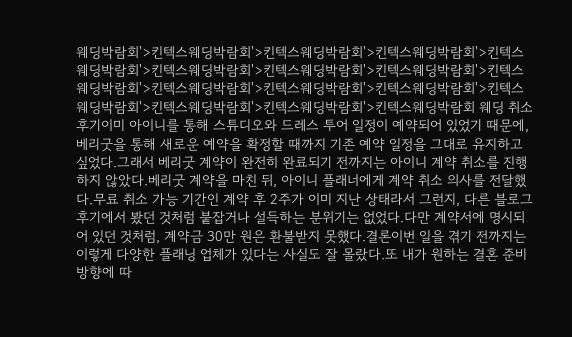웨딩박람회'>킨텍스웨딩박람회'>킨텍스웨딩박람회'>킨텍스웨딩박람회'>킨텍스웨딩박람회'>킨텍스웨딩박람회'>킨텍스웨딩박람회'>킨텍스웨딩박람회'>킨텍스웨딩박람회'>킨텍스웨딩박람회'>킨텍스웨딩박람회'>킨텍스웨딩박람회'>킨텍스웨딩박람회'>킨텍스웨딩박람회'>킨텍스웨딩박람회'>킨텍스웨딩박람회 웨딩 취소 후기이미 아이니를 통해 스튜디오와 드레스 투어 일정이 예약되어 있었기 때문에, 베리굿을 통해 새로운 예약을 확정할 때까지 기존 예약 일정을 그대로 유지하고 싶었다.그래서 베리굿 계약이 완전히 완료되기 전까지는 아이니 계약 취소를 진행하지 않았다.베리굿 계약을 마친 뒤, 아이니 플래너에게 계약 취소 의사를 전달했다.무료 취소 가능 기간인 계약 후 2주가 이미 지난 상태라서 그런지, 다른 블로그 후기에서 봤던 것처럼 붙잡거나 설득하는 분위기는 없었다.다만 계약서에 명시되어 있던 것처럼, 계약금 30만 원은 환불받지 못했다.결론이번 일을 겪기 전까지는 이렇게 다양한 플래닝 업체가 있다는 사실도 잘 몰랐다.또 내가 원하는 결혼 준비 방향에 따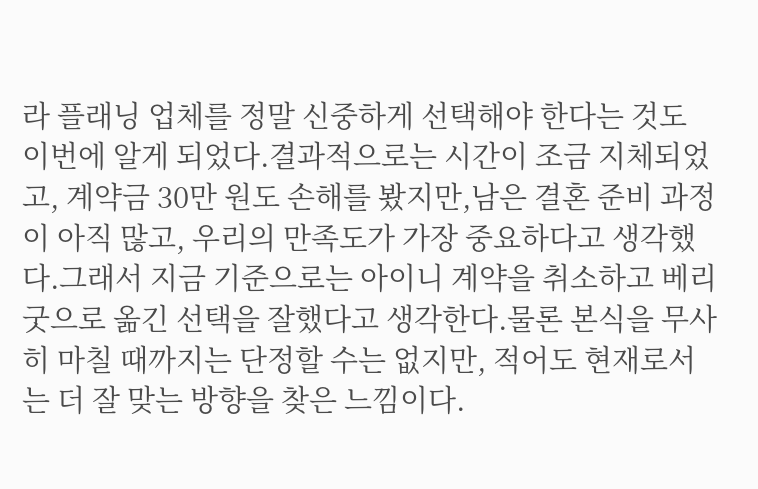라 플래닝 업체를 정말 신중하게 선택해야 한다는 것도 이번에 알게 되었다.결과적으로는 시간이 조금 지체되었고, 계약금 30만 원도 손해를 봤지만,남은 결혼 준비 과정이 아직 많고, 우리의 만족도가 가장 중요하다고 생각했다.그래서 지금 기준으로는 아이니 계약을 취소하고 베리굿으로 옮긴 선택을 잘했다고 생각한다.물론 본식을 무사히 마칠 때까지는 단정할 수는 없지만, 적어도 현재로서는 더 잘 맞는 방향을 찾은 느낌이다.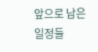앞으로 남은 일정들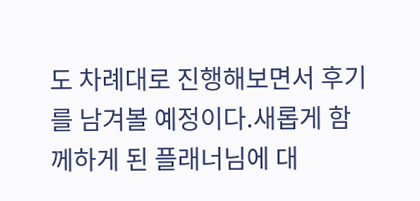도 차례대로 진행해보면서 후기를 남겨볼 예정이다.새롭게 함께하게 된 플래너님에 대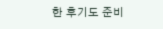한 후기도 준비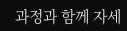과정과 함께 자세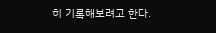히 기록해보려고 한다.